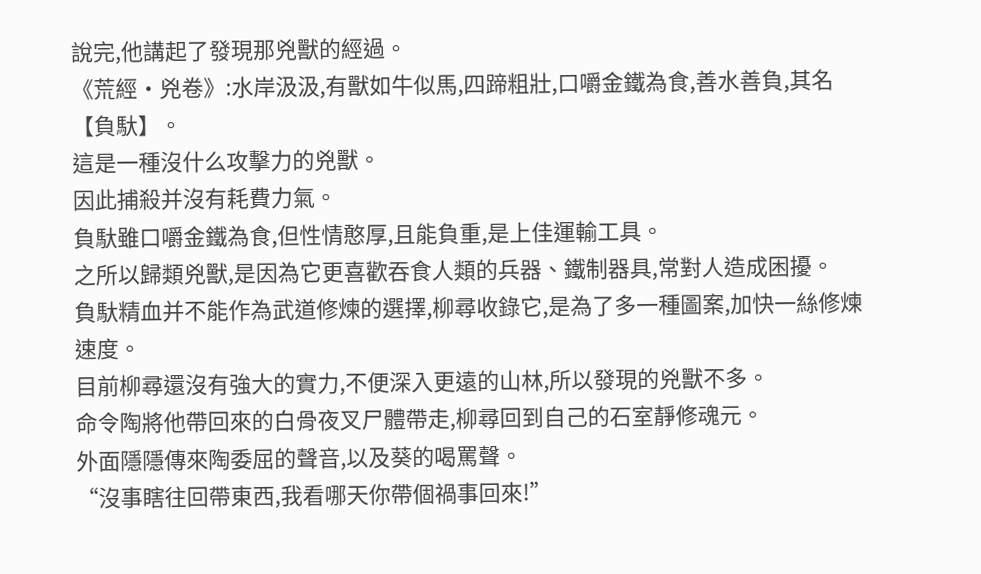說完,他講起了發現那兇獸的經過。
《荒經·兇卷》:水岸汲汲,有獸如牛似馬,四蹄粗壯,口嚼金鐵為食,善水善負,其名【負馱】。
這是一種沒什么攻擊力的兇獸。
因此捕殺并沒有耗費力氣。
負馱雖口嚼金鐵為食,但性情憨厚,且能負重,是上佳運輸工具。
之所以歸類兇獸,是因為它更喜歡吞食人類的兵器、鐵制器具,常對人造成困擾。
負馱精血并不能作為武道修煉的選擇,柳尋收錄它,是為了多一種圖案,加快一絲修煉速度。
目前柳尋還沒有強大的實力,不便深入更遠的山林,所以發現的兇獸不多。
命令陶將他帶回來的白骨夜叉尸體帶走,柳尋回到自己的石室靜修魂元。
外面隱隱傳來陶委屈的聲音,以及葵的喝罵聲。
“沒事瞎往回帶東西,我看哪天你帶個禍事回來!”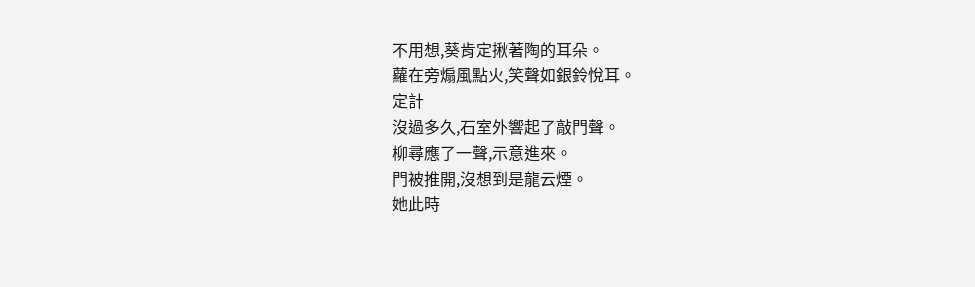不用想,葵肯定揪著陶的耳朵。
蘿在旁煽風點火,笑聲如銀鈴悅耳。
定計
沒過多久,石室外響起了敲門聲。
柳尋應了一聲,示意進來。
門被推開,沒想到是龍云煙。
她此時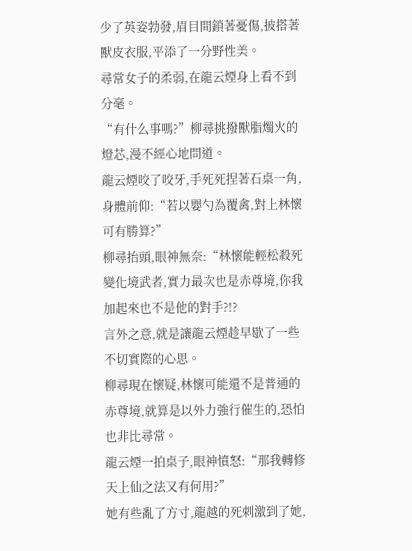少了英姿勃發,眉目間鎖著憂傷,披搭著獸皮衣服,平添了一分野性美。
尋常女子的柔弱,在龍云煙身上看不到分毫。
“有什么事嗎?”柳尋挑撥獸脂燭火的燈芯,漫不經心地問道。
龍云煙咬了咬牙,手死死捏著石桌一角,身體前仰:“若以嬰勺為覆禽,對上林懷可有勝算?”
柳尋抬頭,眼神無奈:“林懷能輕松殺死變化境武者,實力最次也是赤尊境,你我加起來也不是他的對手?!?
言外之意,就是讓龍云煙趁早歇了一些不切實際的心思。
柳尋現在懷疑,林懷可能還不是普通的赤尊境,就算是以外力強行催生的,恐怕也非比尋常。
龍云煙一拍桌子,眼神憤怒:“那我轉修天上仙之法又有何用?”
她有些亂了方寸,龍越的死刺激到了她,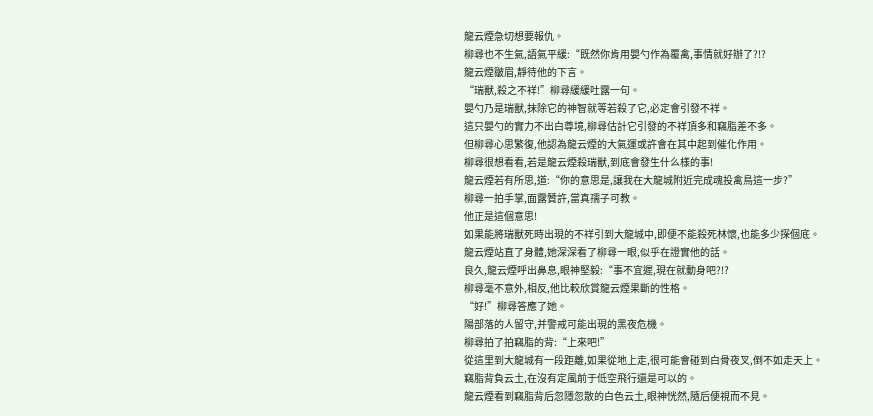龍云煙急切想要報仇。
柳尋也不生氣,語氣平緩:“既然你肯用嬰勺作為覆禽,事情就好辦了?!?
龍云煙皺眉,靜待他的下言。
“瑞獸,殺之不祥!”柳尋緩緩吐露一句。
嬰勺乃是瑞獸,抹除它的神智就等若殺了它,必定會引發不祥。
這只嬰勺的實力不出白尊境,柳尋估計它引發的不祥頂多和竊脂差不多。
但柳尋心思繁復,他認為龍云煙的大氣運或許會在其中起到催化作用。
柳尋很想看看,若是龍云煙殺瑞獸,到底會發生什么樣的事!
龍云煙若有所思,道:“你的意思是,讓我在大龍城附近完成魂投禽鳥這一步?”
柳尋一拍手掌,面露贊許,當真孺子可教。
他正是這個意思!
如果能將瑞獸死時出現的不祥引到大龍城中,即便不能殺死林懷,也能多少探個底。
龍云煙站直了身體,她深深看了柳尋一眼,似乎在證實他的話。
良久,龍云煙呼出鼻息,眼神堅毅:“事不宜遲,現在就動身吧?!?
柳尋毫不意外,相反,他比較欣賞龍云煙果斷的性格。
“好!”柳尋答應了她。
陽部落的人留守,并警戒可能出現的黑夜危機。
柳尋拍了拍竊脂的背:“上來吧!”
從這里到大龍城有一段距離,如果從地上走,很可能會碰到白骨夜叉,倒不如走天上。
竊脂背負云土,在沒有定風前于低空飛行還是可以的。
龍云煙看到竊脂背后忽隱忽散的白色云土,眼神恍然,隨后便視而不見。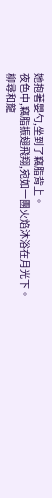她抱著嬰勺,坐到了竊脂背上。
夜色中,竊脂振翅飛翔,宛如一團火焰沐浴在月光下。
柳尋和龍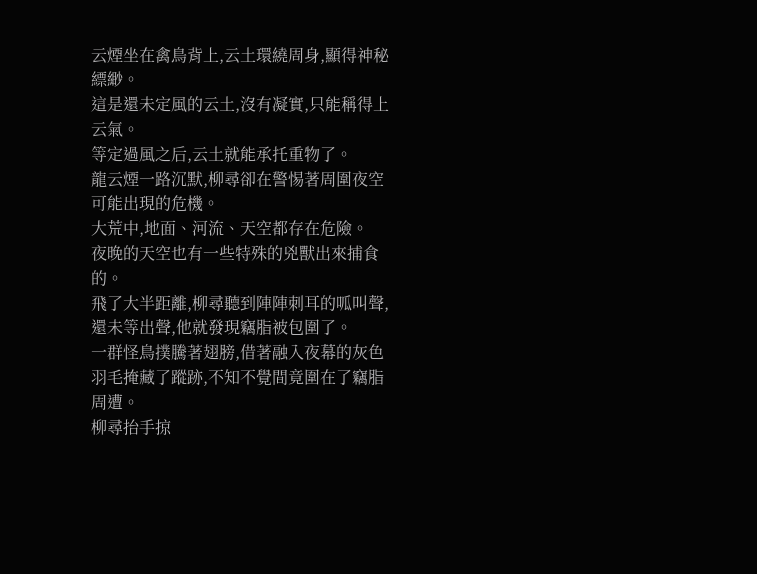云煙坐在禽鳥背上,云土環繞周身,顯得神秘縹緲。
這是還未定風的云土,沒有凝實,只能稱得上云氣。
等定過風之后,云土就能承托重物了。
龍云煙一路沉默,柳尋卻在警惕著周圍夜空可能出現的危機。
大荒中,地面、河流、天空都存在危險。
夜晚的天空也有一些特殊的兇獸出來捕食的。
飛了大半距離,柳尋聽到陣陣刺耳的呱叫聲,還未等出聲,他就發現竊脂被包圍了。
一群怪鳥撲騰著翅膀,借著融入夜幕的灰色羽毛掩藏了蹤跡,不知不覺間竟圍在了竊脂周遭。
柳尋抬手掠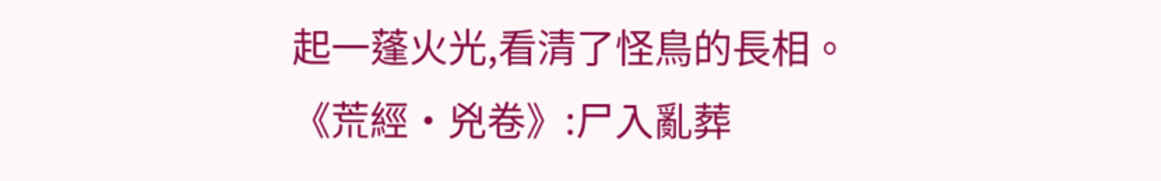起一蓬火光,看清了怪鳥的長相。
《荒經·兇卷》:尸入亂葬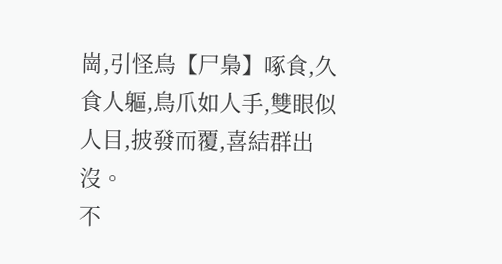崗,引怪鳥【尸梟】啄食,久食人軀,鳥爪如人手,雙眼似人目,披發而覆,喜結群出沒。
不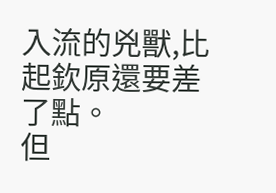入流的兇獸,比起欽原還要差了點。
但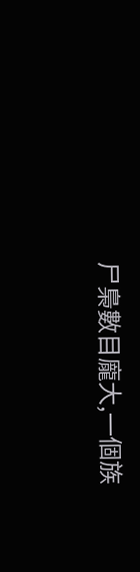尸梟數目龐大,一個族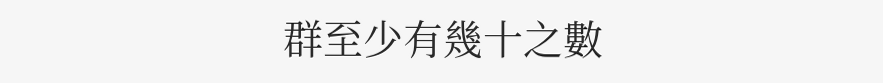群至少有幾十之數